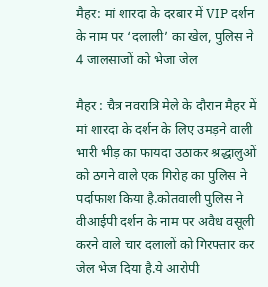मैहर: मां शारदा के दरबार में VIP दर्शन के नाम पर ‘दलाली’ का खेल, पुलिस ने 4 जालसाजों को भेजा जेल

मैहर : चैत्र नवरात्रि मेले के दौरान मैहर में मां शारदा के दर्शन के लिए उमड़ने वाली भारी भीड़ का फायदा उठाकर श्रद्धालुओं को ठगने वाले एक गिरोह का पुलिस ने पर्दाफाश किया है.कोतवाली पुलिस ने वीआईपी दर्शन के नाम पर अवैध वसूली करने वाले चार दलालों को गिरफ्तार कर जेल भेज दिया है.ये आरोपी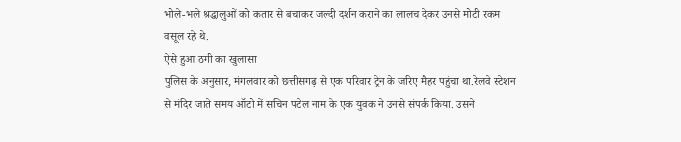भोले-भले श्रद्धालुओं को कतार से बचाकर जल्दी दर्शन कराने का लालच देकर उनसे मोटी रकम वसूल रहे थे.
ऐसे हुआ ठगी का खुलासा
पुलिस के अनुसार, मंगलवार को छत्तीसगढ़ से एक परिवार ट्रेन के जरिए मैहर पहुंचा था.रेलवे स्टेशन से मंदिर जाते समय ऑटो में सचिन पटेल नाम के एक युवक ने उनसे संपर्क किया. उसने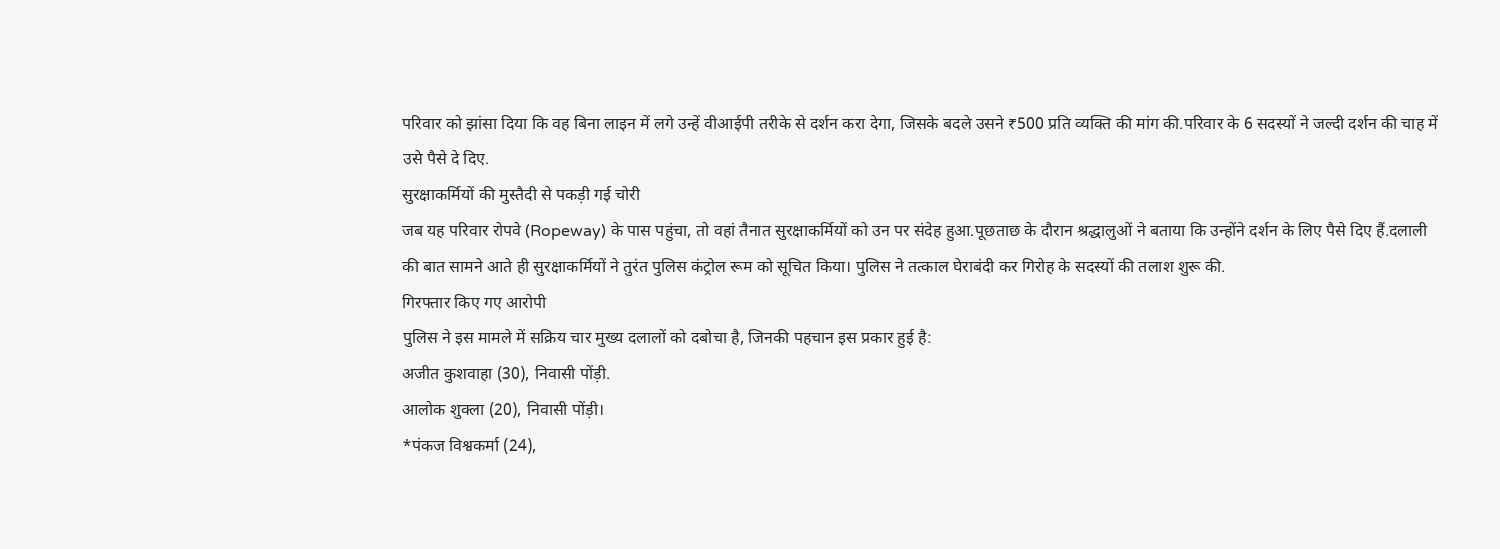परिवार को झांसा दिया कि वह बिना लाइन में लगे उन्हें वीआईपी तरीके से दर्शन करा देगा, जिसके बदले उसने ₹500 प्रति व्यक्ति की मांग की.परिवार के 6 सदस्यों ने जल्दी दर्शन की चाह में उसे पैसे दे दिए.
सुरक्षाकर्मियों की मुस्तैदी से पकड़ी गई चोरी
जब यह परिवार रोपवे (Ropeway) के पास पहुंचा, तो वहां तैनात सुरक्षाकर्मियों को उन पर संदेह हुआ.पूछताछ के दौरान श्रद्धालुओं ने बताया कि उन्होंने दर्शन के लिए पैसे दिए हैं.दलाली की बात सामने आते ही सुरक्षाकर्मियों ने तुरंत पुलिस कंट्रोल रूम को सूचित किया। पुलिस ने तत्काल घेराबंदी कर गिरोह के सदस्यों की तलाश शुरू की.
गिरफ्तार किए गए आरोपी
पुलिस ने इस मामले में सक्रिय चार मुख्य दलालों को दबोचा है, जिनकी पहचान इस प्रकार हुई है:
अजीत कुशवाहा (30), निवासी पोंड़ी.
आलोक शुक्ला (20), निवासी पोंड़ी।
*पंकज विश्वकर्मा (24),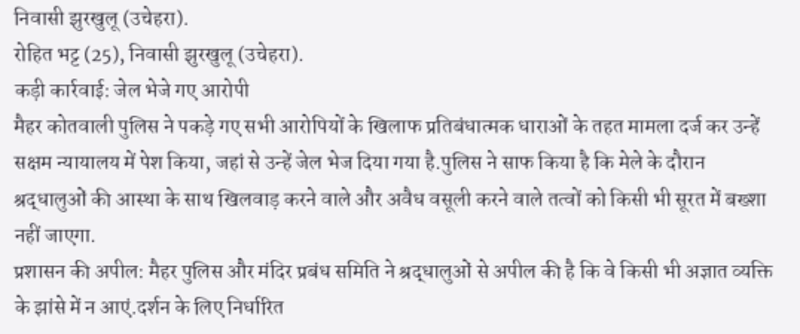निवासी झुरखुलू (उचेहरा).
रोहित भट्ट (25), निवासी झुरखुलू (उचेहरा).
कड़ी कार्रवाई: जेल भेजे गए आरोपी
मैहर कोतवाली पुलिस ने पकड़े गए सभी आरोपियों के खिलाफ प्रतिबंधात्मक धाराओं के तहत मामला दर्ज कर उन्हें सक्षम न्यायालय में पेश किया, जहां से उन्हें जेल भेज दिया गया है.पुलिस ने साफ किया है कि मेले के दौरान श्रद्धालुओं की आस्था के साथ खिलवाड़ करने वाले और अवैध वसूली करने वाले तत्वों को किसी भी सूरत में बख्शा नहीं जाएगा.
प्रशासन की अपील: मैहर पुलिस और मंदिर प्रबंध समिति ने श्रद्धालुओं से अपील की है कि वे किसी भी अज्ञात व्यक्ति के झांसे में न आएं.दर्शन के लिए निर्धारित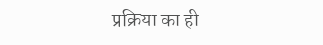प्रक्रिया का ही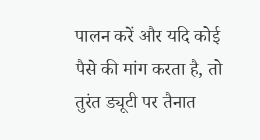पालन करें और यदि कोई पैसे की मांग करता है, तो तुरंत ड्यूटी पर तैनात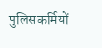पुलिसकर्मियों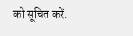को सूचित करें.